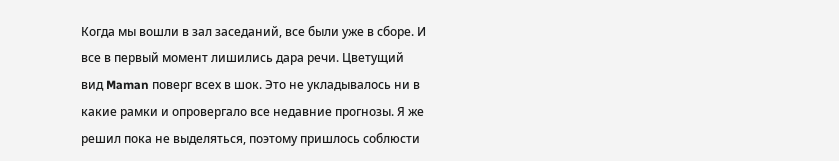Когда мы вошли в зал заседаний, все были уже в сборе. И все в первый момент лишились дара речи. Цветущий вид Maman поверг всех в шок. Это не укладывалось ни в какие рамки и опровергало все недавние прогнозы. Я же решил пока не выделяться, поэтому пришлось соблюсти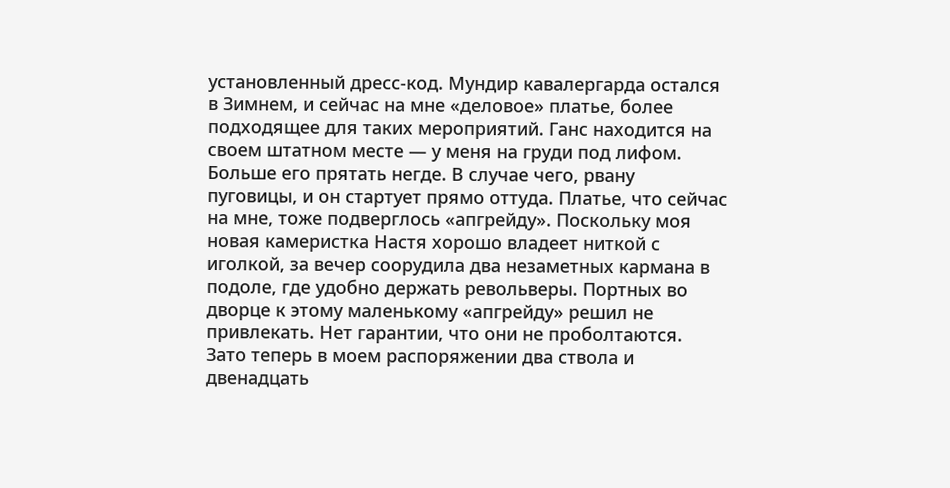установленный дресс-код. Мундир кавалергарда остался в Зимнем, и сейчас на мне «деловое» платье, более подходящее для таких мероприятий. Ганс находится на своем штатном месте — у меня на груди под лифом. Больше его прятать негде. В случае чего, рвану пуговицы, и он стартует прямо оттуда. Платье, что сейчас на мне, тоже подверглось «апгрейду». Поскольку моя новая камеристка Настя хорошо владеет ниткой с иголкой, за вечер соорудила два незаметных кармана в подоле, где удобно держать револьверы. Портных во дворце к этому маленькому «апгрейду» решил не привлекать. Нет гарантии, что они не проболтаются. Зато теперь в моем распоряжении два ствола и двенадцать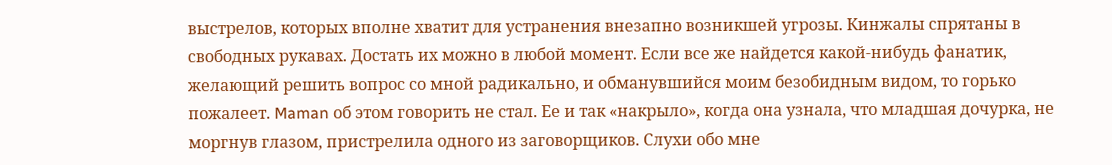выстрелов, которых вполне хватит для устранения внезапно возникшей угрозы. Кинжалы спрятаны в свободных рукавах. Достать их можно в любой момент. Если все же найдется какой-нибудь фанатик, желающий решить вопрос со мной радикально, и обманувшийся моим безобидным видом, то горько пожалеет. Maman об этом говорить не стал. Ее и так «накрыло», когда она узнала, что младшая дочурка, не моргнув глазом, пристрелила одного из заговорщиков. Слухи обо мне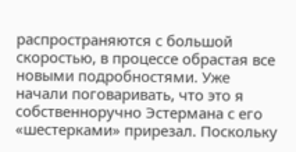распространяются с большой скоростью, в процессе обрастая все новыми подробностями. Уже начали поговаривать, что это я собственноручно Эстермана с его «шестерками» прирезал. Поскольку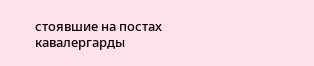стоявшие на постах кавалергарды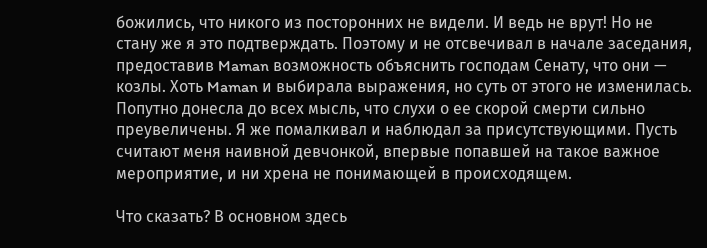божились, что никого из посторонних не видели. И ведь не врут! Но не стану же я это подтверждать. Поэтому и не отсвечивал в начале заседания, предоставив Maman возможность объяснить господам Сенату, что они — козлы. Хоть Maman и выбирала выражения, но суть от этого не изменилась. Попутно донесла до всех мысль, что слухи о ее скорой смерти сильно преувеличены. Я же помалкивал и наблюдал за присутствующими. Пусть считают меня наивной девчонкой, впервые попавшей на такое важное мероприятие, и ни хрена не понимающей в происходящем.

Что сказать? В основном здесь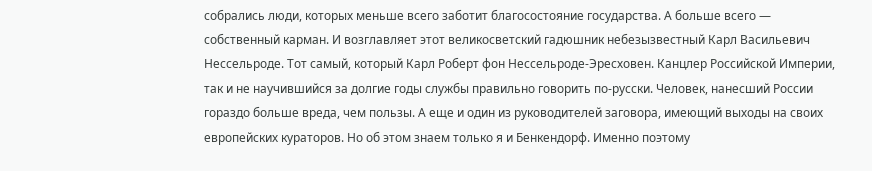собрались люди, которых меньше всего заботит благосостояние государства. А больше всего — собственный карман. И возглавляет этот великосветский гадюшник небезызвестный Карл Васильевич Нессельроде. Тот самый, который Карл Роберт фон Нессельроде-Эресховен. Канцлер Российской Империи, так и не научившийся за долгие годы службы правильно говорить по-русски. Человек, нанесший России гораздо больше вреда, чем пользы. А еще и один из руководителей заговора, имеющий выходы на своих европейских кураторов. Но об этом знаем только я и Бенкендорф. Именно поэтому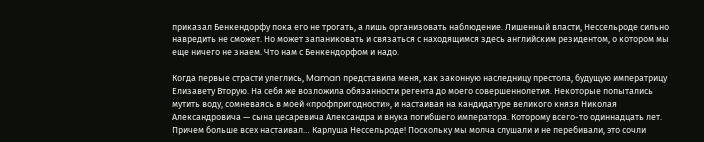приказал Бенкендорфу пока его не трогать, а лишь организовать наблюдение. Лишенный власти, Нессельроде сильно навредить не сможет. Но может запаниковать и связаться с находящимся здесь английским резидентом, о котором мы еще ничего не знаем. Что нам с Бенкендорфом и надо.

Когда первые страсти улеглись, Maman представила меня, как законную наследницу престола, будущую императрицу Елизавету Вторую. На себя же возложила обязанности регента до моего совершеннолетия. Некоторые попытались мутить воду, сомневаясь в моей «профпригодности», и настаивая на кандидатуре великого князя Николая Александровича — сына цесаревича Александра и внука погибшего императора. Которому всего-то одиннадцать лет. Причем больше всех настаивал… Карлуша Нессельроде! Поскольку мы молча слушали и не перебивали, это сочли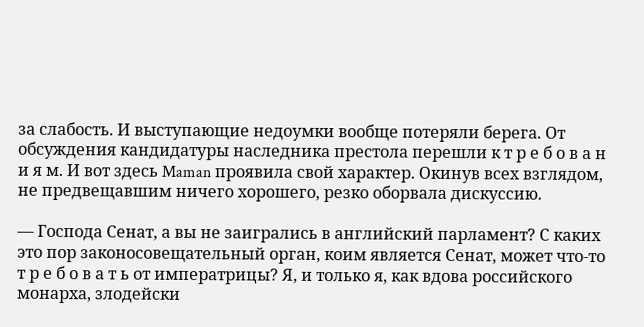за слабость. И выступающие недоумки вообще потеряли берега. От обсуждения кандидатуры наследника престола перешли к т р е б о в а н и я м. И вот здесь Maman проявила свой характер. Окинув всех взглядом, не предвещавшим ничего хорошего, резко оборвала дискуссию.

— Господа Сенат, а вы не заигрались в английский парламент? С каких это пор законосовещательный орган, коим является Сенат, может что-то т р е б о в а т ь от императрицы? Я, и только я, как вдова российского монарха, злодейски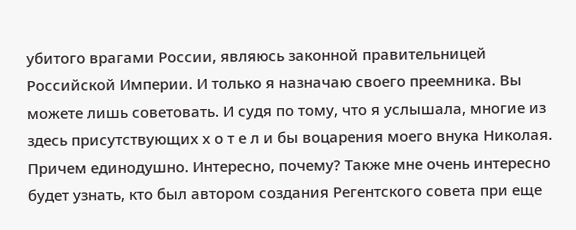убитого врагами России, являюсь законной правительницей Российской Империи. И только я назначаю своего преемника. Вы можете лишь советовать. И судя по тому, что я услышала, многие из здесь присутствующих х о т е л и бы воцарения моего внука Николая. Причем единодушно. Интересно, почему? Также мне очень интересно будет узнать, кто был автором создания Регентского совета при еще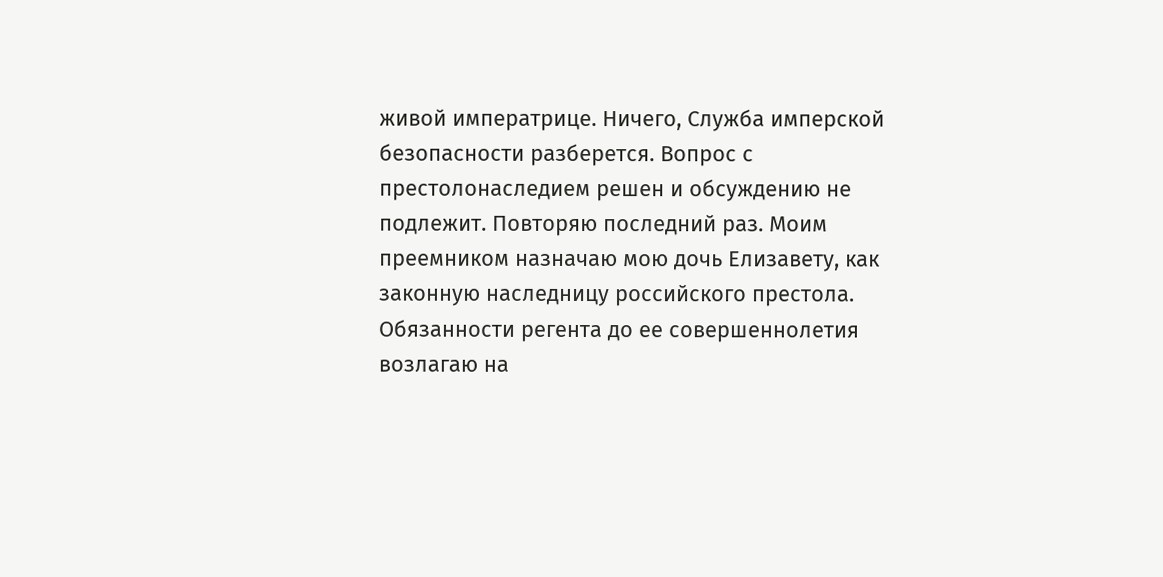живой императрице. Ничего, Служба имперской безопасности разберется. Вопрос с престолонаследием решен и обсуждению не подлежит. Повторяю последний раз. Моим преемником назначаю мою дочь Елизавету, как законную наследницу российского престола. Обязанности регента до ее совершеннолетия возлагаю на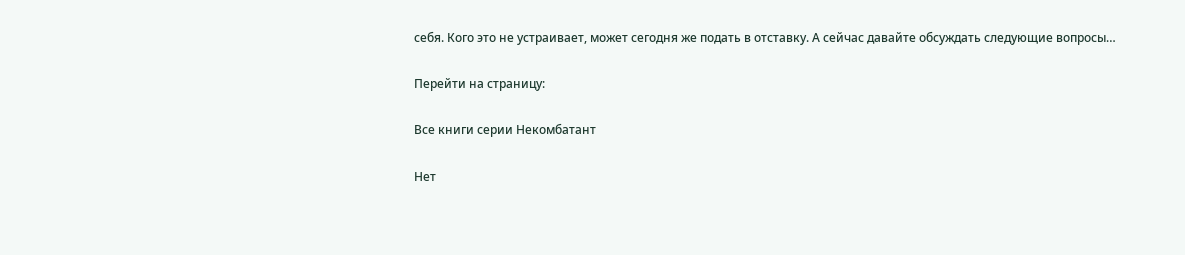себя. Кого это не устраивает, может сегодня же подать в отставку. А сейчас давайте обсуждать следующие вопросы…

Перейти на страницу:

Все книги серии Некомбатант

Нет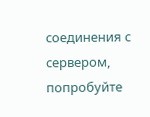соединения с сервером, попробуйте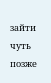зайти чуть позже